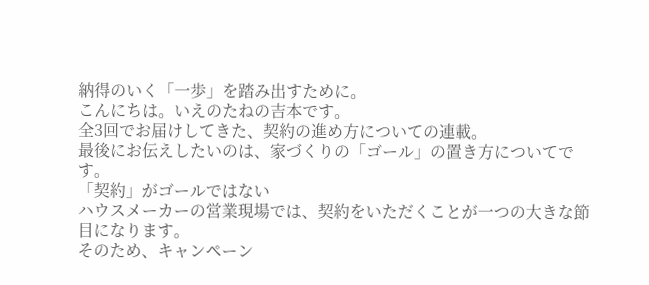納得のいく「一歩」を踏み出すために。
こんにちは。いえのたねの吉本です。
全3回でお届けしてきた、契約の進め方についての連載。
最後にお伝えしたいのは、家づくりの「ゴール」の置き方についてです。
「契約」がゴールではない
ハウスメーカーの営業現場では、契約をいただくことが一つの大きな節目になります。
そのため、キャンペーン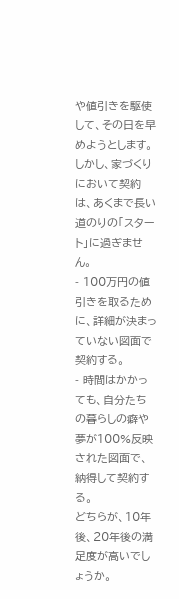や値引きを駆使して、その日を早めようとします。
しかし、家づくりにおいて契約は、あくまで長い道のりの「スタート」に過ぎません。
- 100万円の値引きを取るために、詳細が決まっていない図面で契約する。
- 時間はかかっても、自分たちの暮らしの癖や夢が100%反映された図面で、納得して契約する。
どちらが、10年後、20年後の満足度が高いでしょうか。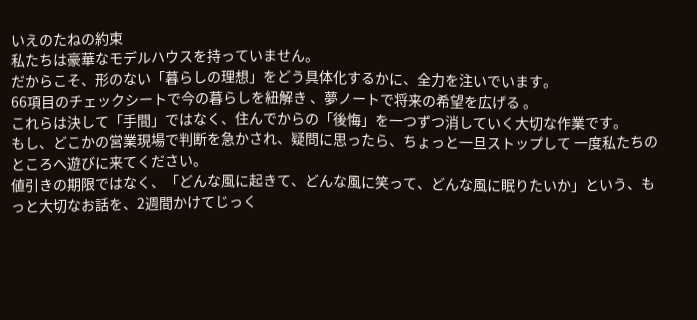いえのたねの約束
私たちは豪華なモデルハウスを持っていません。
だからこそ、形のない「暮らしの理想」をどう具体化するかに、全力を注いでいます。
66項目のチェックシートで今の暮らしを紐解き 、夢ノートで将来の希望を広げる 。
これらは決して「手間」ではなく、住んでからの「後悔」を一つずつ消していく大切な作業です。
もし、どこかの営業現場で判断を急かされ、疑問に思ったら、ちょっと一旦ストップして 一度私たちのところへ遊びに来てください。
値引きの期限ではなく、「どんな風に起きて、どんな風に笑って、どんな風に眠りたいか」という、もっと大切なお話を、2週間かけてじっく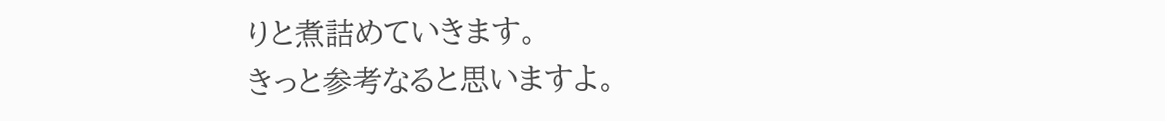りと煮詰めていきます。
きっと参考なると思いますよ。